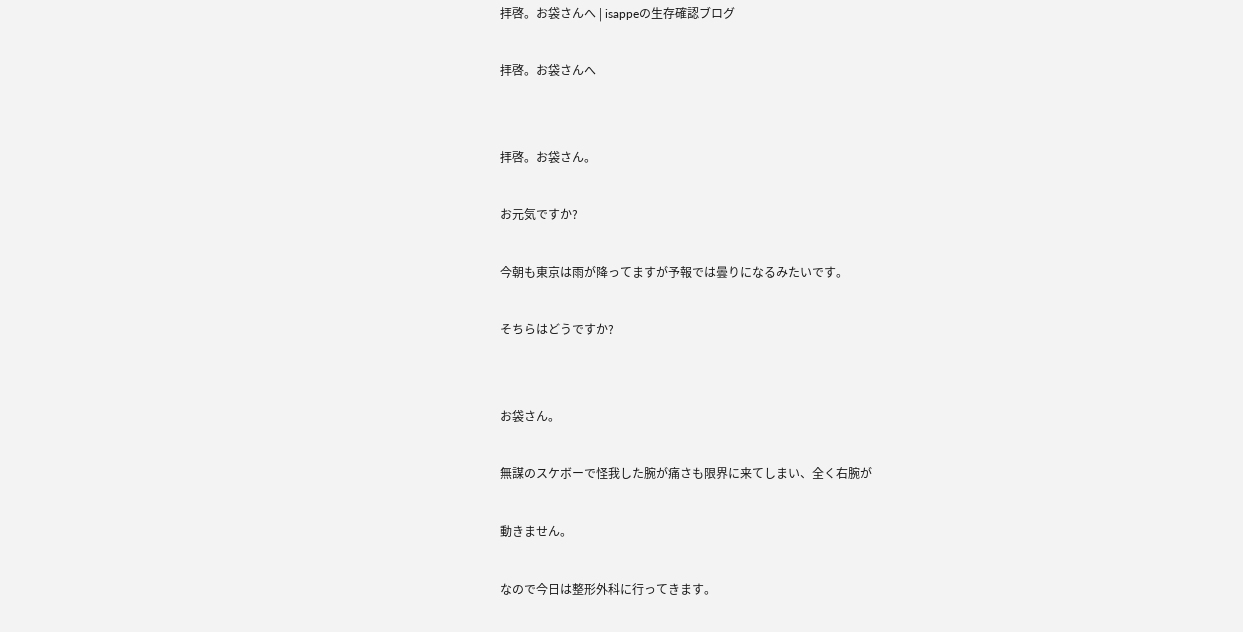拝啓。お袋さんへ | isappeの生存確認ブログ

拝啓。お袋さんへ


拝啓。お袋さん。

お元気ですか?

今朝も東京は雨が降ってますが予報では曇りになるみたいです。

そちらはどうですか?


お袋さん。

無謀のスケボーで怪我した腕が痛さも限界に来てしまい、全く右腕が

動きません。

なので今日は整形外科に行ってきます。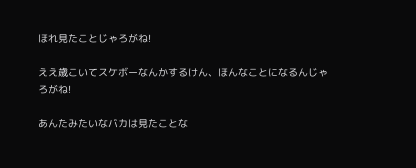ほれ見たことじゃろがね!

ええ歳こいてスケボーなんかするけん、ほんなことになるんじゃろがね!

あんたみたいなバカは見たことな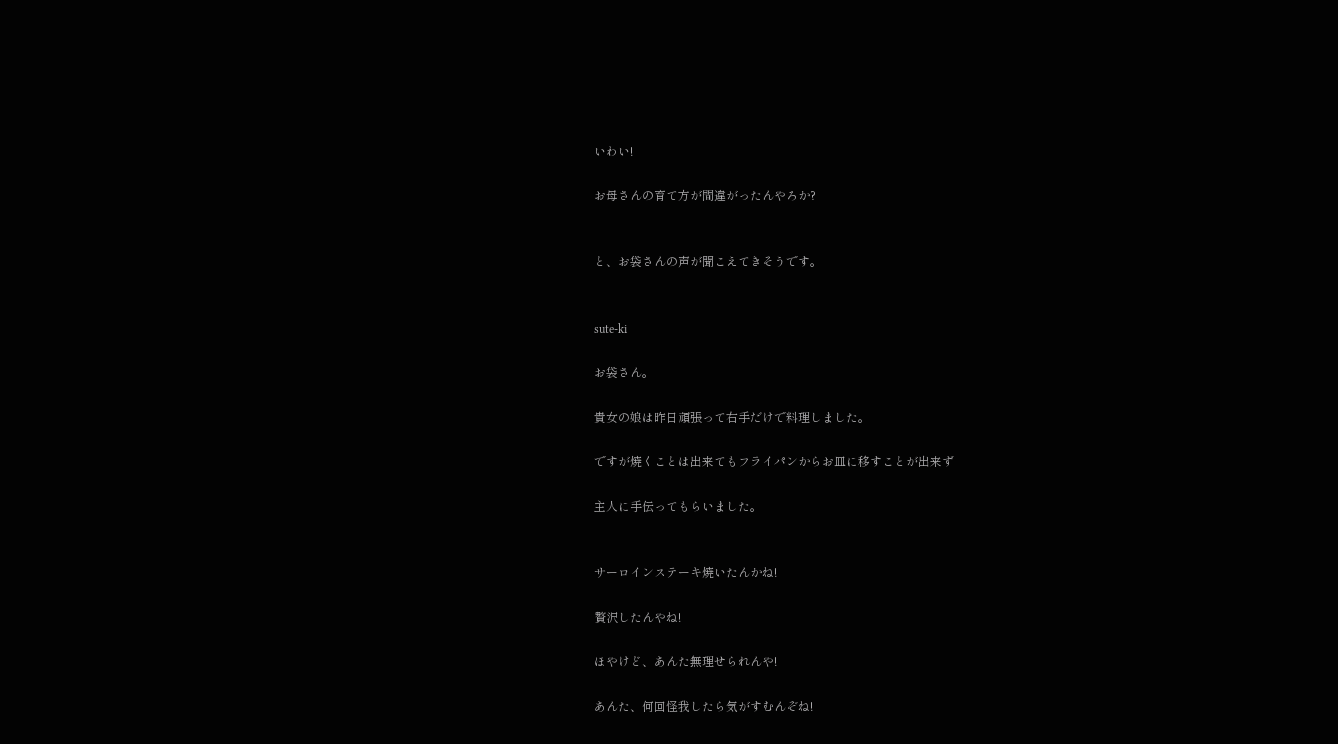いわい!

お母さんの育て方が間違がったんやろか?


と、お袋さんの声が聞こえてきそうです。


sute-ki

お袋さん。

貴女の娘は昨日頑張って右手だけで料理しました。

ですが焼くことは出来てもフライパンからお皿に移すことが出来ず

主人に手伝ってもらいました。


サーロインステーキ焼いたんかね!

贅沢したんやね!

ほやけど、あんた無理せられんや!

あんた、何回怪我したら気がすむんぞね!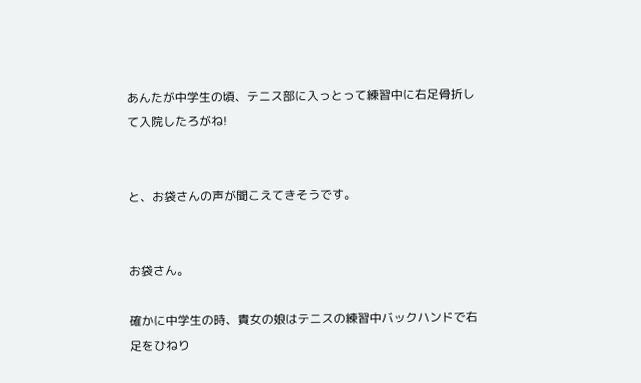あんたが中学生の頃、テニス部に入っとって練習中に右足骨折して入院したろがね!


と、お袋さんの声が聞こえてきそうです。


お袋さん。

確かに中学生の時、貴女の娘はテニスの練習中バックハンドで右足をひねり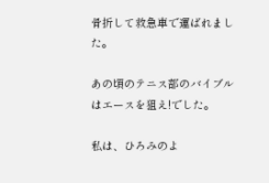骨折して救急車で運ばれました。

あの頃のテニス部のバイブルはエースを狙え!でした。

私は、ひろみのよ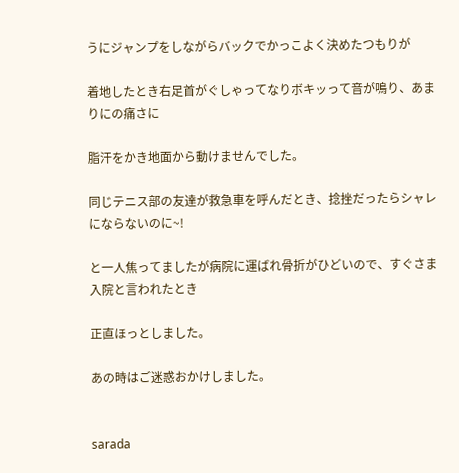うにジャンプをしながらバックでかっこよく決めたつもりが

着地したとき右足首がぐしゃってなりボキッって音が鳴り、あまりにの痛さに

脂汗をかき地面から動けませんでした。

同じテニス部の友達が救急車を呼んだとき、捻挫だったらシャレにならないのに~!

と一人焦ってましたが病院に運ばれ骨折がひどいので、すぐさま入院と言われたとき

正直ほっとしました。

あの時はご迷惑おかけしました。


sarada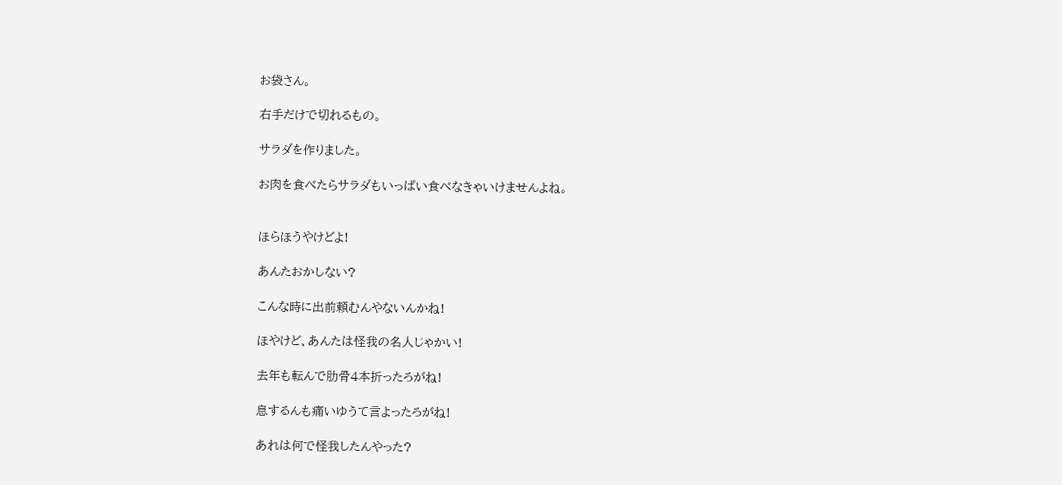お袋さん。

右手だけで切れるもの。

サラダを作りました。

お肉を食べたらサラダもいっぱい食べなきゃいけませんよね。


ほらほうやけどよ!

あんたおかしない?

こんな時に出前頼むんやないんかね!

ほやけど、あんたは怪我の名人じゃかい!

去年も転んで肋骨4本折ったろがね!

息するんも痛いゆうて言よったろがね!

あれは何で怪我したんやった?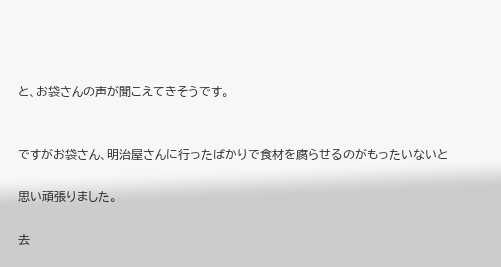と、お袋さんの声が聞こえてきそうです。


ですがお袋さん、明治屋さんに行ったばかりで食材を腐らせるのがもったいないと

思い頑張りました。

去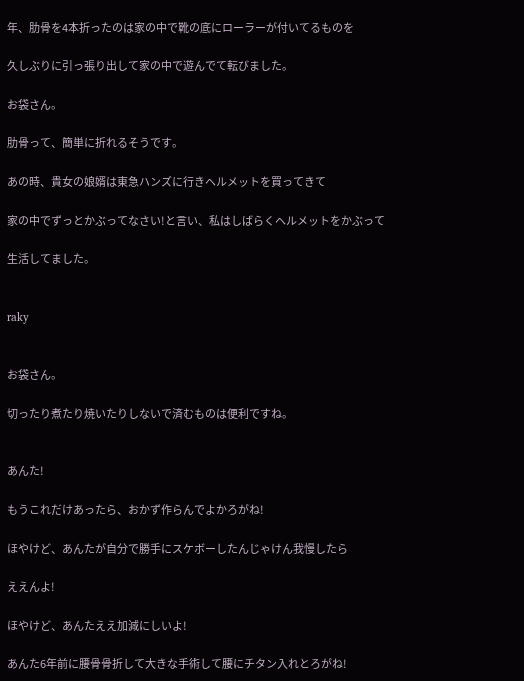年、肋骨を4本折ったのは家の中で靴の底にローラーが付いてるものを

久しぶりに引っ張り出して家の中で遊んでて転びました。

お袋さん。

肋骨って、簡単に折れるそうです。

あの時、貴女の娘婿は東急ハンズに行きヘルメットを買ってきて

家の中でずっとかぶってなさい!と言い、私はしばらくヘルメットをかぶって

生活してました。


raky


お袋さん。

切ったり煮たり焼いたりしないで済むものは便利ですね。


あんた!

もうこれだけあったら、おかず作らんでよかろがね!

ほやけど、あんたが自分で勝手にスケボーしたんじゃけん我慢したら

ええんよ!

ほやけど、あんたええ加減にしいよ!

あんた6年前に腰骨骨折して大きな手術して腰にチタン入れとろがね!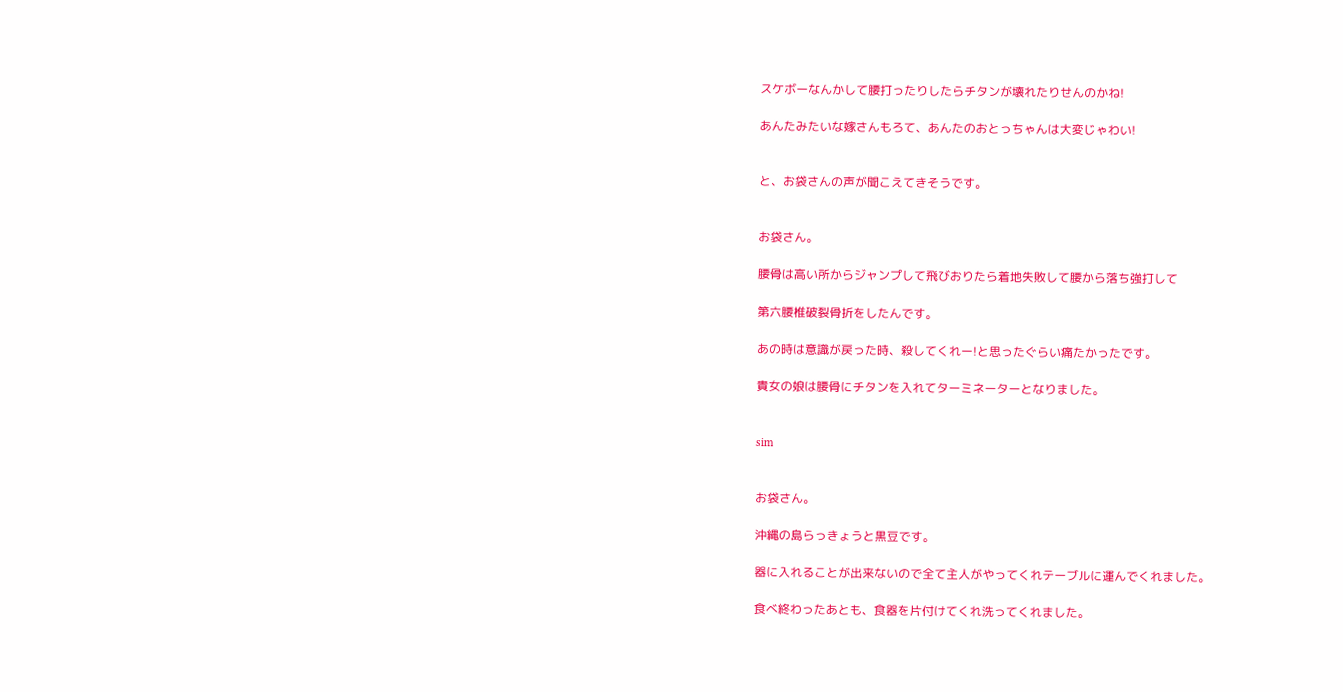スケボーなんかして腰打ったりしたらチタンが壊れたりせんのかね!

あんたみたいな嫁さんもろて、あんたのおとっちゃんは大変じゃわい!


と、お袋さんの声が聞こえてきそうです。


お袋さん。

腰骨は高い所からジャンプして飛びおりたら着地失敗して腰から落ち強打して

第六腰椎破裂骨折をしたんです。

あの時は意識が戻った時、殺してくれー!と思ったぐらい痛たかったです。

貴女の娘は腰骨にチタンを入れてターミネーターとなりました。


sim


お袋さん。

沖縄の島らっきょうと黒豆です。

器に入れることが出来ないので全て主人がやってくれテーブルに運んでくれました。

食べ終わったあとも、食器を片付けてくれ洗ってくれました。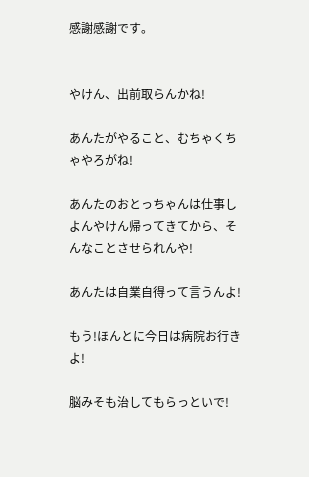感謝感謝です。


やけん、出前取らんかね!

あんたがやること、むちゃくちゃやろがね!

あんたのおとっちゃんは仕事しよんやけん帰ってきてから、そんなことさせられんや!

あんたは自業自得って言うんよ!

もう!ほんとに今日は病院お行きよ!

脳みそも治してもらっといで!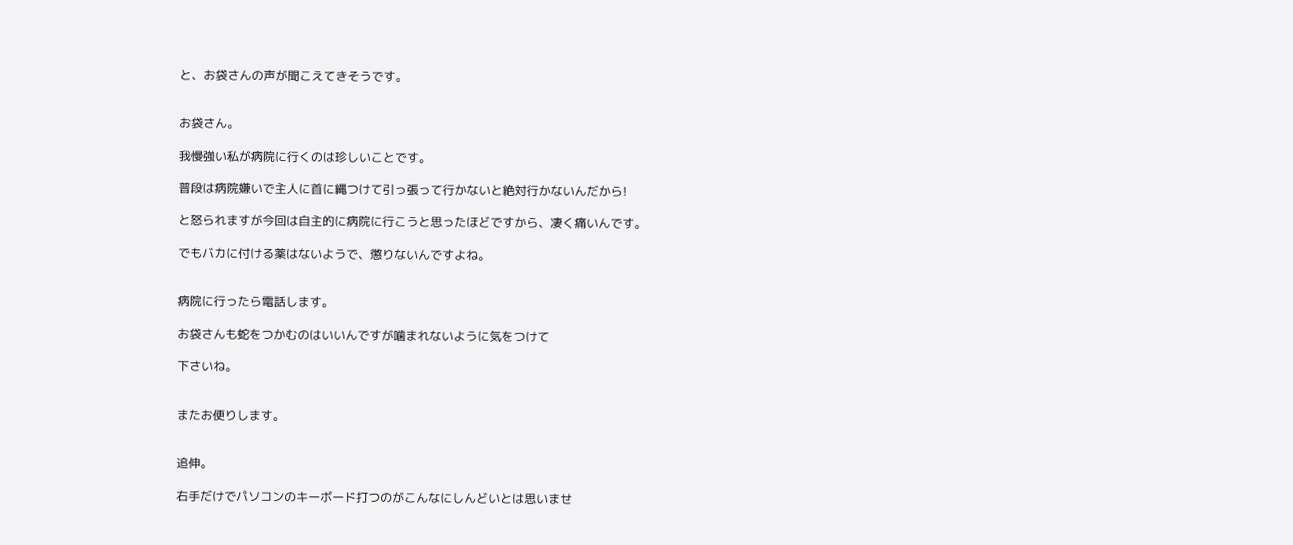と、お袋さんの声が聞こえてきそうです。


お袋さん。

我慢強い私が病院に行くのは珍しいことです。

普段は病院嫌いで主人に首に縄つけて引っ張って行かないと絶対行かないんだから!

と怒られますが今回は自主的に病院に行こうと思ったほどですから、凄く痛いんです。

でもバカに付ける薬はないようで、懲りないんですよね。


病院に行ったら電話します。

お袋さんも蛇をつかむのはいいんですが噛まれないように気をつけて

下さいね。


またお便りします。


追伸。

右手だけでパソコンのキーボード打つのがこんなにしんどいとは思いませ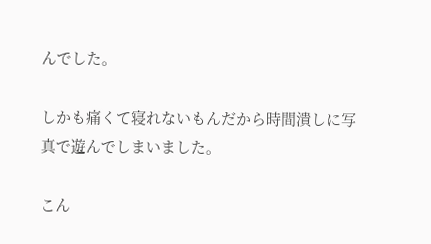んでした。

しかも痛くて寝れないもんだから時間潰しに写真で遊んでしまいました。

こん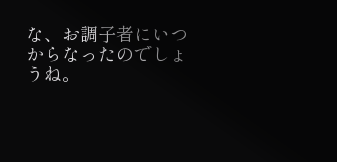な、お調子者にいつからなったのでしょうね。